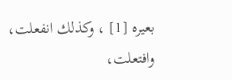بعيره [1] ، وكذلك انفعلت، وافتعلت،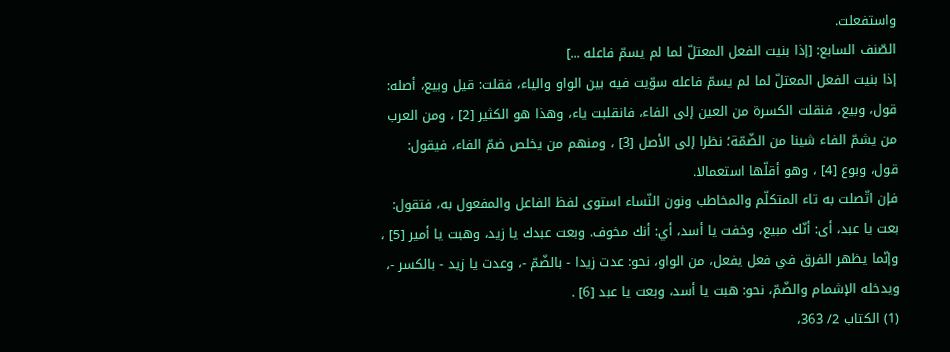واستفعلت.
الصّنف السابع: [إذا بنيت الفعل المعتلّ لما لم يسمّ فاعله ...]
إذا بنيت الفعل المعتلّ لما لم يسمّ فاعله سوّيت فيه بين الواو والياء، فقلت: قيل وبيع، أصله: قول، وبيع، فنقلت الكسرة من العين إلى الفاء، فانقلبت ياء، وهذا هو الكثير [2] ، ومن العرب من يشمّ الفاء شينا من الضّمّة؛ نظرا إلى الأصل [3] ، ومنهم من يخلص ضمّ الفاء، فيقول:
قول، وبوع [4] ، وهو أقلّها استعمالا.
فإن اتّصلت به تاء المتكلّم والمخاطب ونون النّساء استوى لفظ الفاعل والمفعول به، فتقول: بعت يا عبد، أى: أنّك مبيع، وخفت يا أسد، أي: أنك مخوف. وبعت عبدك يا زيد، وهبت يا أمير [5] ، وإنّما يظهر الفرق في فعل يفعل، من الواو، نحو: عدت زيدا - بالضّمّ -، وعدت يا زيد - بالكسر -، ويدخله الإشمام والضّمّ، نحو: هبت يا أسد، وبعت يا عبد [6] .
(1) الكتاب 2/ 363،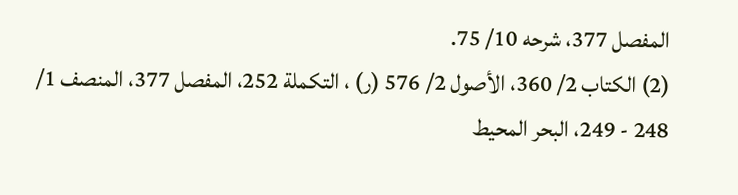المفصل 377، شرحه 10/ 75.
(2) الكتاب 2/ 360، الأصول 2/ 576 (ر) ، التكملة 252، المفصل 377، المنصف 1/ 248 - 249، البحر المحيط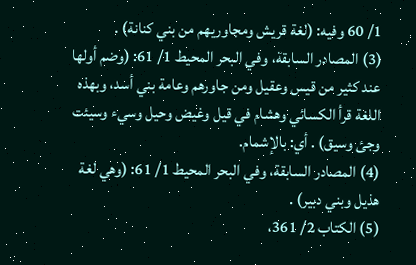1/ 60 وفيه: (لغة قريش ومجاوريهم من بني كنانة) .
(3) المصادر السابقة، وفي البحر المحيط 1/ 61: (وضم أولها عند كثير من قيس وعقيل ومن جاورهم وعامة بني أسد، وبهذه اللغة قرأ الكسائي وهشام في قيل وغيض وحيل وسيء وسيئت وجئ وسيق) . أي: بالإشمام.
(4) المصادر السابقة، وفي البحر المحيط 1/ 61: (وهي لغة هذيل وبني دبير) .
(5) الكتاب 2/ 361،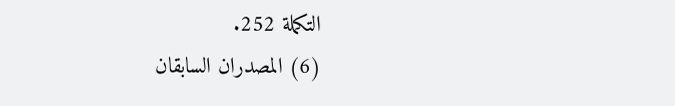التكملة 252.
(6) المصدران السابقان